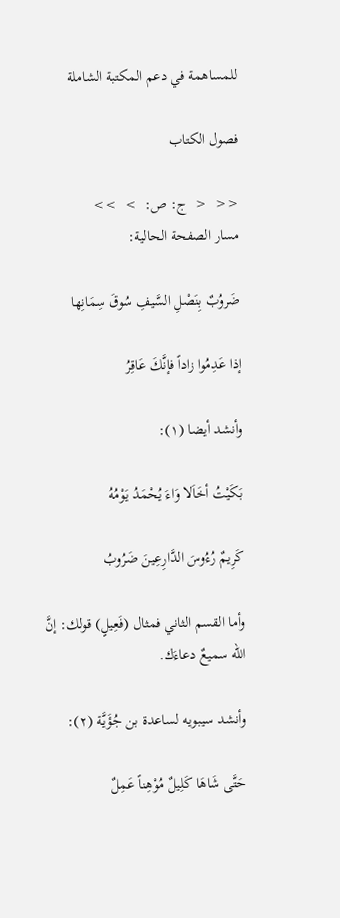للمساهمة في دعم المكتبة الشاملة

فصول الكتاب

<<  <  ج: ص:  >  >>
مسار الصفحة الحالية:

ضَروُبٌ بِنَصْلِ السَّيفِ سُوقَ سِمَانِها

إذا عَدِمُوا زاداً فإنَّكَ عَاقِرُ

وأنشد أيضا (١):

بَكَيْتُ أخَاَلا وَاءَ يُحْمَدُ يَوْمُهُ

كَرِيمٌ رُءُوسَ الدَّارِعِينَ ضَرُوبُ

وأما القسم الثاني فمثال (فَعِيلٍ) قولك: إنَّ الله سميعٌ دعاءَك.

وأنشد سيبويه لساعدة بن جُؤَيَّة (٢):

حَتَّى شَاهَا كَلِيلٌ مُوْهِناً عَمِلٌ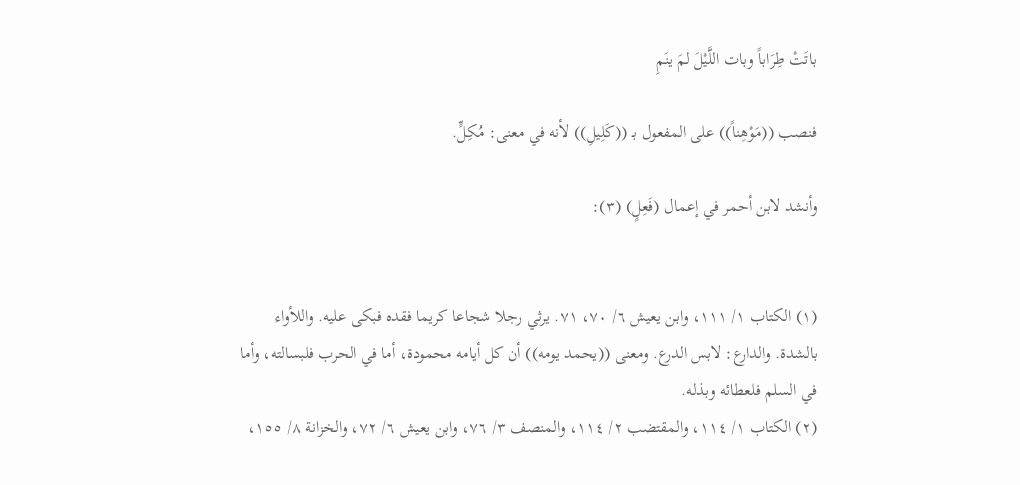باتَتْ طِرَاباً وبات اللَّيْلَ لمَ ينَمِ

فنصب ((مَوْهِناً)) على المفعول بـ ((كَلِيلِ)) لأنه في معنى: مُكِلٍّ.

وأنشد لابن أحمر في إعمال (فَعِلٍ) (٣):


(١) الكتاب ١/ ١١١، وابن يعيش ٦/ ٧٠، ٧١. يرثي رجلا شجاعا كريما فقده فبكى عليه. واللأواء بالشدة. والدارع: لابس الدرع. ومعنى ((يحمد يومه)) أن كل أيامه محمودة، أما في الحرب فلبسالته، وأما في السلم فلعطائه وبذله.
(٢) الكتاب ١/ ١١٤، والمقتضب ٢/ ١١٤، والمنصف ٣/ ٧٦، وابن يعيش ٦/ ٧٢، والخزانة ٨/ ١٥٥،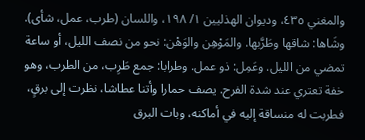والمغني ٤٣٥، وديوان الهذليين ١/ ١٩٨، واللسان (طرب، عمل، شأى). وشَاها: شاقها وطَرَّبها. والمَوْهِن والوَهْن: نحو من نصف الليل، أو ساعة تمضي من الليل. وعَمِل: ذو عمل. وطرابا: جمع طَرِب، من الطرب، وهو خفة تعتري عند شدة الفرح. يصف حمارا وأتنا عطاشا، نظرت إلى برقٍ، فطربت له منساقة إليه في أماكنه، وبات البرق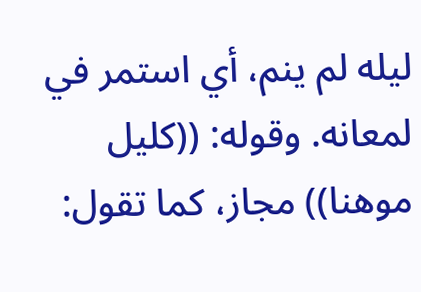ليله لم ينم، أي استمر في لمعانه. وقوله: ((كليل موهنا)) مجاز، كما تقول: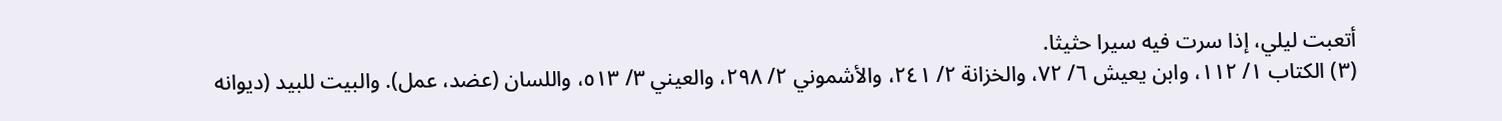أتعبت ليلي، إذا سرت فيه سيرا حثيثا.
(٣) الكتاب ١/ ١١٢، وابن يعيش ٦/ ٧٢، والخزانة ٢/ ٢٤١، والأشموني ٢/ ٢٩٨، والعيني ٣/ ٥١٣، واللسان (عضد، عمل). والبيت للبيد (ديوانه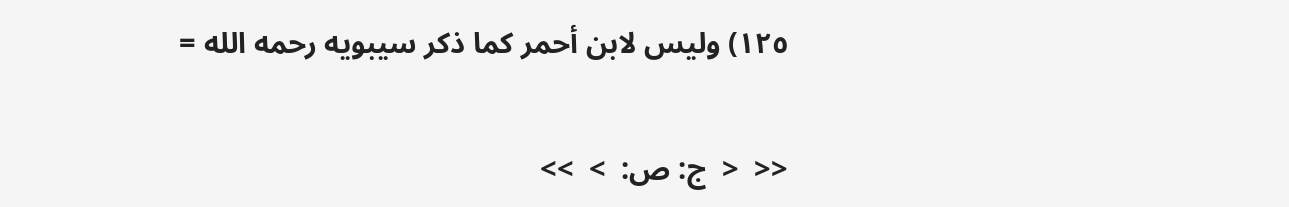١٢٥) وليس لابن أحمر كما ذكر سيبويه رحمه الله =

<<  <  ج: ص:  >  >>